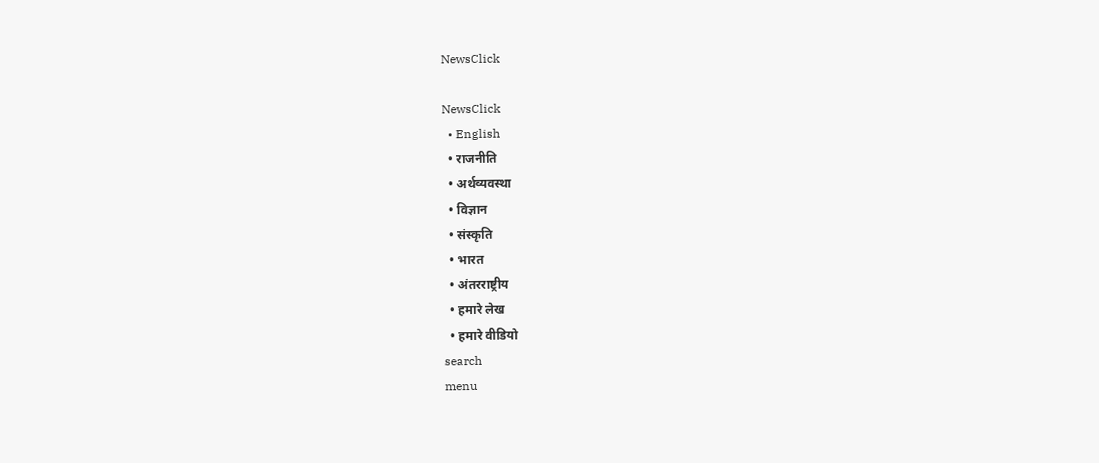NewsClick

NewsClick
  • English
  • राजनीति
  • अर्थव्यवस्था
  • विज्ञान
  • संस्कृति
  • भारत
  • अंतरराष्ट्रीय
  • हमारे लेख
  • हमारे वीडियो
search
menu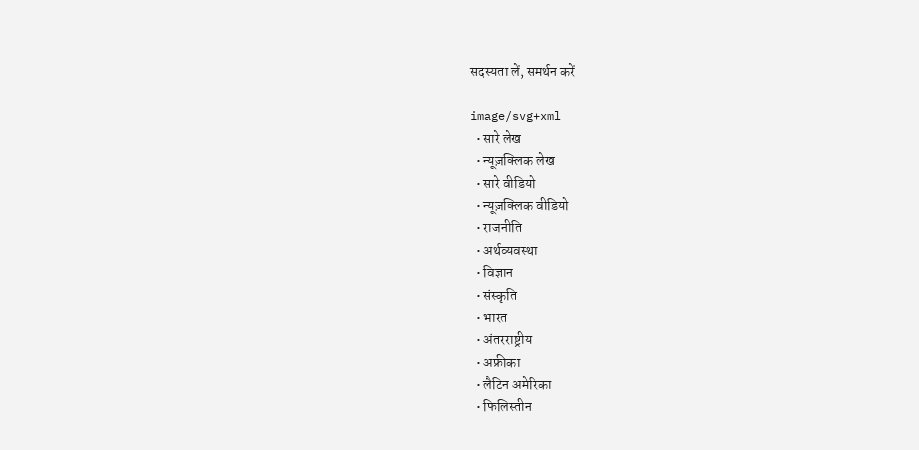सदस्यता लें, समर्थन करें

image/svg+xml
  • सारे लेख
  • न्यूज़क्लिक लेख
  • सारे वीडियो
  • न्यूज़क्लिक वीडियो
  • राजनीति
  • अर्थव्यवस्था
  • विज्ञान
  • संस्कृति
  • भारत
  • अंतरराष्ट्रीय
  • अफ्रीका
  • लैटिन अमेरिका
  • फिलिस्तीन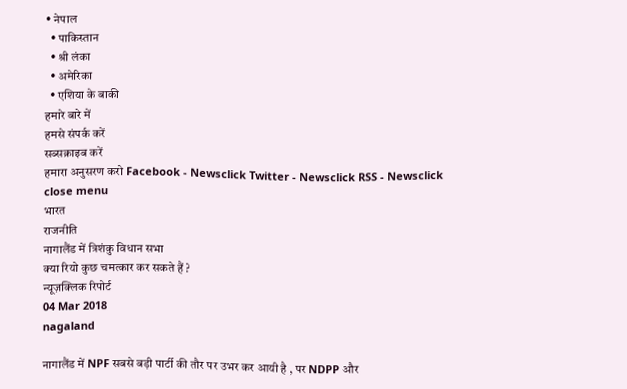• नेपाल
  • पाकिस्तान
  • श्री लंका
  • अमेरिका
  • एशिया के बाकी
हमारे बारे में
हमसे संपर्क करें
सब्सक्राइब करें
हमारा अनुसरण करो Facebook - Newsclick Twitter - Newsclick RSS - Newsclick
close menu
भारत
राजनीति
नागालैंड में त्रिशंकु विधान सभा
क्या रियो कुछ चमत्कार कर सकते हैं ?
न्यूज़क्लिक रिपोर्ट
04 Mar 2018
nagaland

नागालैंड में NPF सबसे बड़ी पार्टी की तौर पर उभर कर आयी है , पर NDPP और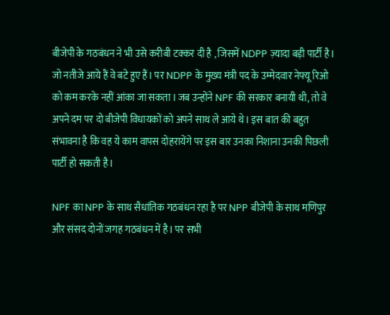बीजेपी के गठबंधन ने भी उसे करीबी टक्कर दी है , जिसमें NDPP ज़्यादा बड़ी पार्टी है I जो नतीजे आये हैं वे बटे हुए हैं I पर NDPP के मुख्य मंत्री पद के उम्मेदवार नेफ्यू रिओ को कम करके नहीं आंका जा सकता I जब उन्होंने NPF की सरकार बनायी थी, तो वे अपने दम पर दो बीजेपी विधायकों को अपने साथ ले आये थे I इस बात की बहुत संभावना है कि वह ये काम वापस दोहरायेंगे पर इस बार उनका निशाना उनकी पिछली पार्टी हो सकती है I

NPF का NPP के साथ सैधांतिक गठबंधन रहा है पर NPP बीजेपी के साथ मणिपुर और संसद दोनों जगह गठबंधन में है I पर सभी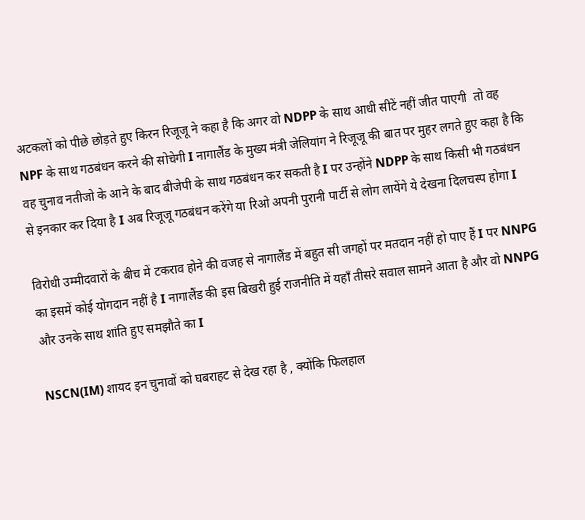अटकलों को पीछे छोड़ते हुए किरन रिजूजू ने कहा है कि अगर वो NDPP के साथ आधी सीटें नहीं जीत पाएगी  तो वह NPF के साथ गठबंधन करने की सोचेगी I नागालैंड के मुख्य मंत्री जेलियांग ने रिजूजू की बात पर मुहर लगते हुए कहा है कि वह चुनाव नतीजो के आने के बाद बीजेपी के साथ गठबंधन कर सकती है I पर उन्होंने NDPP के साथ किसी भी गठबंधन से इनकार कर दिया है I अब रिजूजू गठबंधन करेंगे या रिओ अपनी पुरानी पार्टी से लोग लायेंगे ये देखना दिलचस्प होगा I

विरोधी उम्मीदवारों के बीच में टकराव होने की वजह से नागालैंड में बहुत सी जगहों पर मतदान नहीं हो पाए हैं I पर NNPG का इसमें कोई योगदान नहीं है I नागालैंड की इस बिखरी हुई राजनीति में यहाँ तीसरे सवाल सामने आता है और वो NNPG और उनके साथ शांति हुए समझौते का I

NSCN(IM) शायद इन चुनावों को घबराहट से देख रहा है , क्योंकि फिलहाल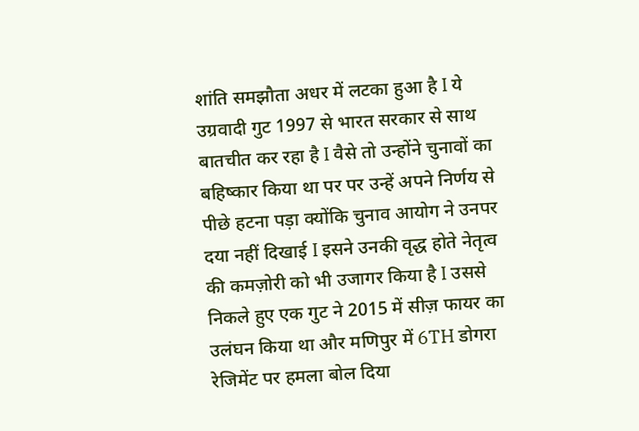शांति समझौता अधर में लटका हुआ है I ये उग्रवादी गुट 1997 से भारत सरकार से साथ बातचीत कर रहा है I वैसे तो उन्होंने चुनावों का बहिष्कार किया था पर पर उन्हें अपने निर्णय से पीछे हटना पड़ा क्योंकि चुनाव आयोग ने उनपर दया नहीं दिखाई I इसने उनकी वृद्ध होते नेतृत्व की कमज़ोरी को भी उजागर किया है I उससे निकले हुए एक गुट ने 2015 में सीज़ फायर का उलंघन किया था और मणिपुर में 6TH डोगरा रेजिमेंट पर हमला बोल दिया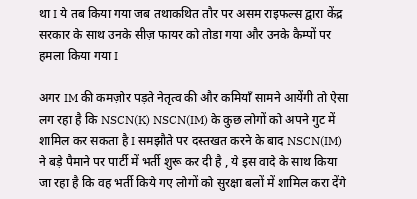था I ये तब किया गया जब तथाकथित तौर पर असम राइफल्स द्वारा केंद्र सरकार के साथ उनके सीज़ फायर को तोडा गया और उनके कैम्पों पर हमला किया गया I

अगर IM की कमज़ोर पड़ते नेतृत्व की और कमियाँ सामने आयेंगी तो ऐसा लग रहा है कि NSCN(K) NSCN(IM) के कुछ लोगों को अपने गुट में शामिल कर सकता है I समझौते पर दस्तखत करने के बाद NSCN(IM) ने बड़े पैमाने पर पार्टी में भर्ती शुरू कर दी है , ये इस वादे के साथ किया जा रहा है कि वह भर्ती किये गए लोगों को सुरक्षा बलों में शामिल करा देंगे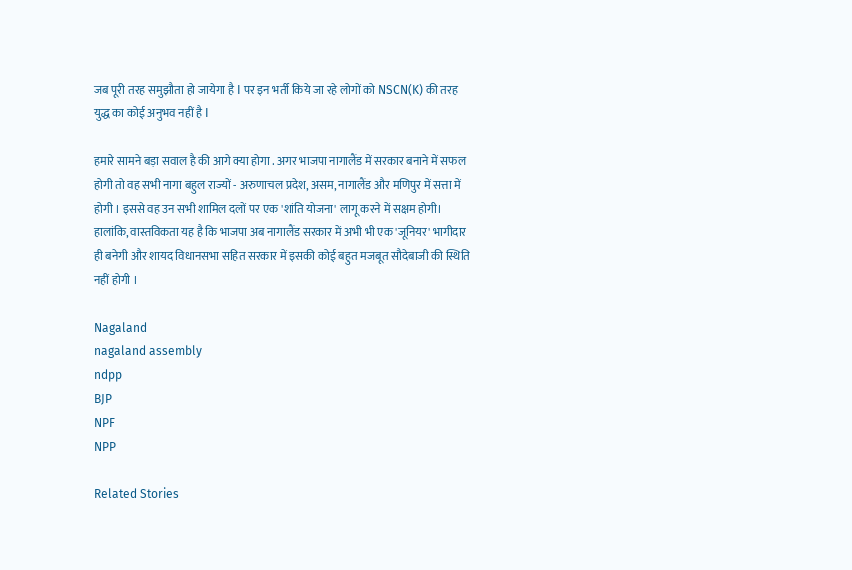जब पूरी तरह समुझौता हो जायेगा है I पर इन भर्ती किये जा रहे लोगों को NSCN(K) की तरह युद्ध का कोई अनुभव नहीं है I

हमारे सामने बड़ा सवाल है की आगे क्या होगा . अगर भाजपा नागालैंड में सरकार बनाने में सफल होगी तो वह सभी नागा बहुल राज्यों - अरुणाचल प्रदेश, असम, नागालैंड और मणिपुर में सत्ता में होगी । इससे वह उन सभी शामिल दलों पर एक 'शांति योजना' लागू करने में सक्षम होगी। हालांकि, वास्तविकता यह है कि भाजपा अब नागालैंड सरकार में अभी भी एक 'जूनियर' भागीदार ही बनेगी और शायद विधानसभा सहित सरकार में इसकी कोई बहुत मजबूत सौदेबाजी की स्थिति नहीं होगी ।

Nagaland
nagaland assembly
ndpp
BJP
NPF
NPP

Related Stories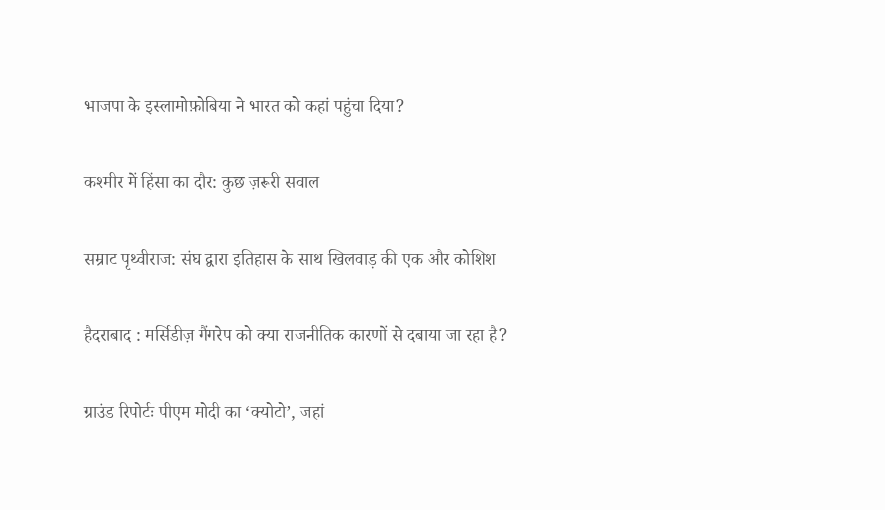भाजपा के इस्लामोफ़ोबिया ने भारत को कहां पहुंचा दिया?

कश्मीर में हिंसा का दौर: कुछ ज़रूरी सवाल

सम्राट पृथ्वीराज: संघ द्वारा इतिहास के साथ खिलवाड़ की एक और कोशिश

हैदराबाद : मर्सिडीज़ गैंगरेप को क्या राजनीतिक कारणों से दबाया जा रहा है?

ग्राउंड रिपोर्टः पीएम मोदी का ‘क्योटो’, जहां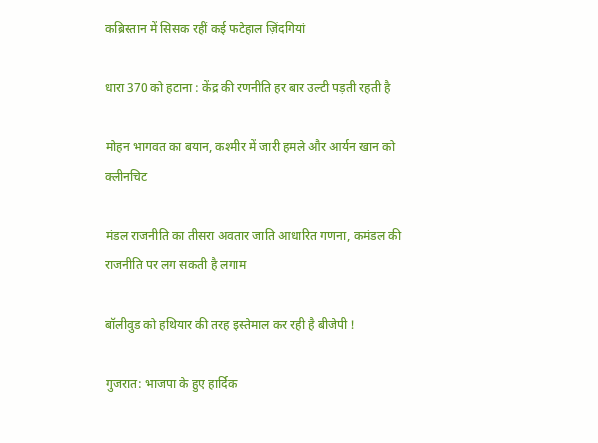कब्रिस्तान में सिसक रहीं कई फटेहाल ज़िंदगियां

धारा 370 को हटाना : केंद्र की रणनीति हर बार उल्टी पड़ती रहती है

मोहन भागवत का बयान, कश्मीर में जारी हमले और आर्यन खान को क्लीनचिट

मंडल राजनीति का तीसरा अवतार जाति आधारित गणना, कमंडल की राजनीति पर लग सकती है लगाम

बॉलीवुड को हथियार की तरह इस्तेमाल कर रही है बीजेपी !

गुजरात: भाजपा के हुए हार्दिक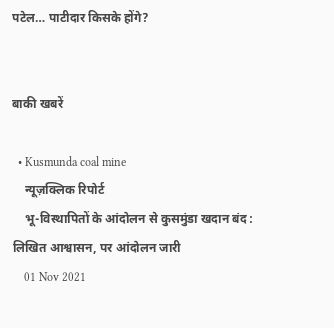पटेल… पाटीदार किसके होंगे?


बाकी खबरें

  • Kusmunda coal mine
    न्यूज़क्लिक रिपोर्ट
    भू-विस्थापितों के आंदोलन से कुसमुंडा खदान बंद : लिखित आश्वासन, पर आंदोलन जारी
    01 Nov 2021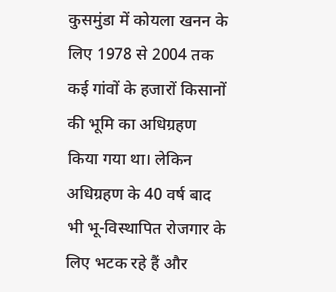कुसमुंडा में कोयला खनन के लिए 1978 से 2004 तक कई गांवों के हजारों किसानों की भूमि का अधिग्रहण किया गया था। लेकिन अधिग्रहण के 40 वर्ष बाद भी भू-विस्थापित रोजगार के लिए भटक रहे हैं और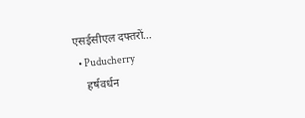एसईसीएल दफ्तरों…
  • Puducherry
    हर्षवर्धन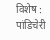विशेष : पांडिचेरी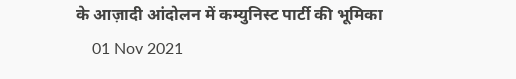के आज़ादी आंदोलन में कम्युनिस्ट पार्टी की भूमिका
    01 Nov 2021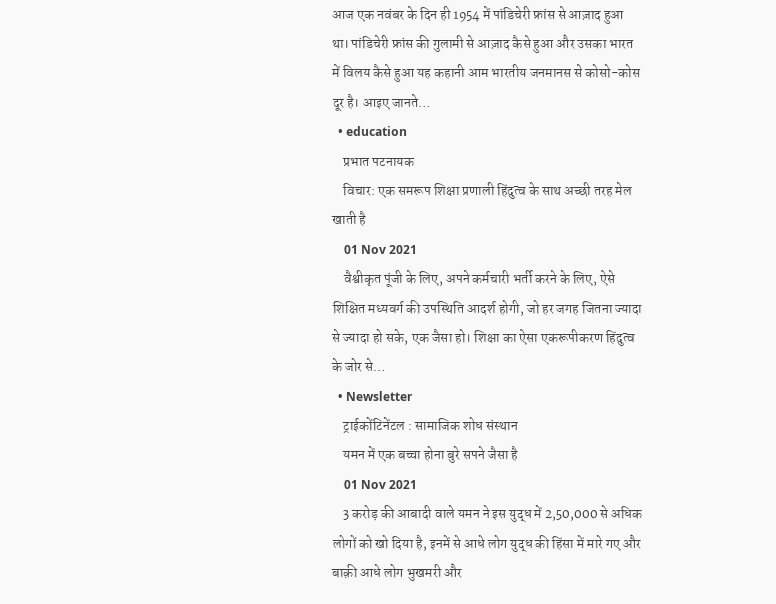आज एक नवंबर के दिन ही 1954 में पांडिचेरी फ्रांस से आज़ाद हुआ था। पांडिचेरी फ्रांस की गुलामी से आज़ाद कैसे हुआ और उसका भारत में विलय कैसे हुआ यह कहानी आम भारतीय जनमानस से कोसो-कोस दूर है। आइए जानते…
  • education
    प्रभात पटनायक
    विचार: एक समरूप शिक्षा प्रणाली हिंदुत्व के साथ अच्छी तरह मेल खाती है
    01 Nov 2021
    वैश्वीकृत पूंजी के लिए, अपने कर्मचारी भर्ती करने के लिए, ऐसे शिक्षित मध्यवर्ग की उपस्थिति आदर्श होगी, जो हर जगह जितना ज्यादा से ज्यादा हो सके, एक जैसा हो। शिक्षा का ऐसा एकरूपीकरण हिंदुत्व के जोर से…
  • Newsletter
    ट्राईकोंटिनेंटल : सामाजिक शोध संस्थान
    यमन में एक बच्चा होना बुरे सपने जैसा है
    01 Nov 2021
    3 करोड़ की आबादी वाले यमन ने इस युद्ध में 2,50,000 से अधिक लोगों को खो दिया है, इनमें से आधे लोग युद्ध की हिंसा में मारे गए और बाक़ी आधे लोग भुखमरी और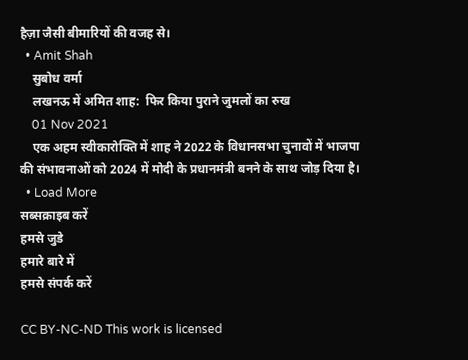हैज़ा जैसी बीमारियों की वजह से।
  • Amit Shah
    सुबोध वर्मा
    लखनऊ में अमित शाह:  फिर किया पुराने जुमलों का रुख
    01 Nov 2021
    एक अहम स्वीकारोक्ति में शाह ने 2022 के विधानसभा चुनावों में भाजपा की संभावनाओं को 2024 में मोदी के प्रधानमंत्री बनने के साथ जोड़ दिया है।
  • Load More
सब्सक्राइब करें
हमसे जुडे
हमारे बारे में
हमसे संपर्क करें

CC BY-NC-ND This work is licensed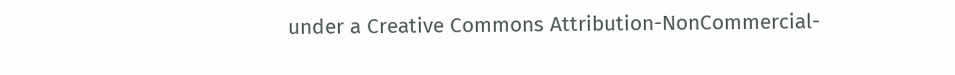under a Creative Commons Attribution-NonCommercial-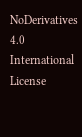NoDerivatives 4.0 International License